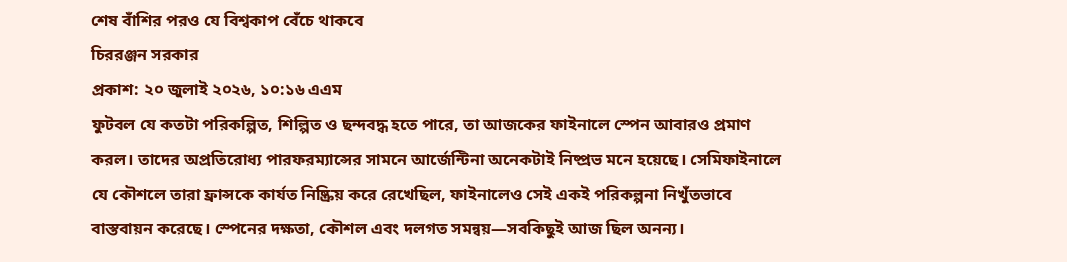শেষ বাঁশির পরও যে বিশ্বকাপ বেঁচে থাকবে
চিররঞ্জন সরকার
প্রকাশ: ২০ জুলাই ২০২৬, ১০:১৬ এএম
ফুটবল যে কতটা পরিকল্পিত, শিল্পিত ও ছন্দবদ্ধ হতে পারে, তা আজকের ফাইনালে স্পেন আবারও প্রমাণ করল। তাদের অপ্রতিরোধ্য পারফরম্যান্সের সামনে আর্জেন্টিনা অনেকটাই নিষ্প্রভ মনে হয়েছে। সেমিফাইনালে যে কৌশলে তারা ফ্রান্সকে কার্যত নিষ্ক্রিয় করে রেখেছিল, ফাইনালেও সেই একই পরিকল্পনা নিখুঁতভাবে বাস্তবায়ন করেছে। স্পেনের দক্ষতা, কৌশল এবং দলগত সমন্বয়—সবকিছুই আজ ছিল অনন্য।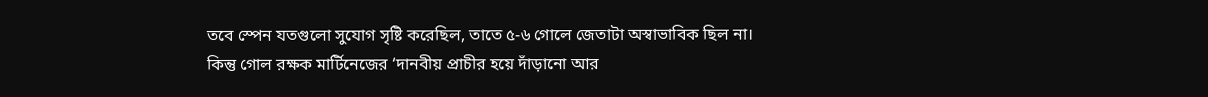তবে স্পেন যতগুলো সুযোগ সৃষ্টি করেছিল, তাতে ৫-৬ গোলে জেতাটা অস্বাভাবিক ছিল না। কিন্তু গোল রক্ষক মার্টিনেজের ‘দানবীয় প্রাচীর হয়ে দাঁড়ানো আর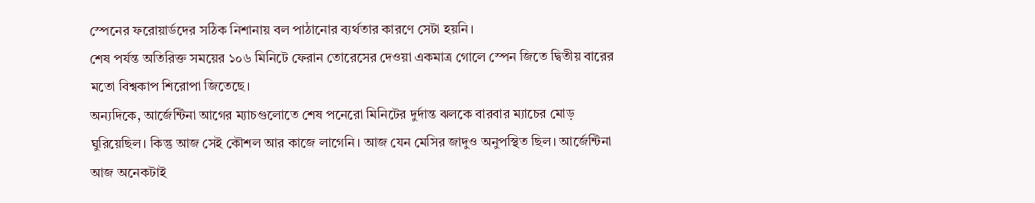স্পেনের ফরোয়ার্ডদের সঠিক নিশানায় বল পাঠানোর ব্যর্থতার কারণে সেটা হয়নি।
শেষ পর্যন্ত অতিরিক্ত সময়ের ১০৬ মিনিটে ফেরান তোরেসের দেওয়া একমাত্র গোলে স্পেন জিতে দ্বিতীয় বারের মতো বিশ্বকাপ শিরোপা জিতেছে।
অন্যদিকে, আর্জেন্টিনা আগের ম্যাচগুলোতে শেষ পনেরো মিনিটের দুর্দান্ত ঝলকে বারবার ম্যাচের মোড় ঘুরিয়েছিল। কিন্তু আজ সেই কৌশল আর কাজে লাগেনি। আজ যেন মেসির জাদুও অনুপস্থিত ছিল। আর্জেন্টিনা আজ অনেকটাই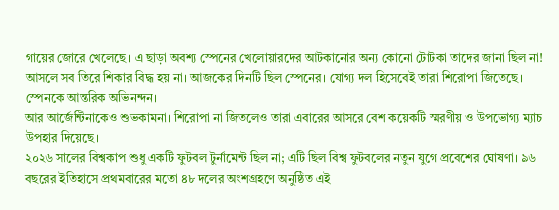গায়ের জোরে খেলেছে। এ ছাড়া অবশ্য স্পেনের খেলোয়ারদের আটকানোর অন্য কোনো টোটকা তাদের জানা ছিল না!
আসলে সব তিরে শিকার বিদ্ধ হয় না। আজকের দিনটি ছিল স্পেনের। যোগ্য দল হিসেবেই তারা শিরোপা জিতেছে।
স্পেনকে আন্তরিক অভিনন্দন।
আর আর্জেন্টিনাকেও শুভকামনা। শিরোপা না জিতলেও তারা এবারের আসরে বেশ কয়েকটি স্মরণীয় ও উপভোগ্য ম্যাচ উপহার দিয়েছে।
২০২৬ সালের বিশ্বকাপ শুধু একটি ফুটবল টুর্নামেন্ট ছিল না; এটি ছিল বিশ্ব ফুটবলের নতুন যুগে প্রবেশের ঘোষণা। ৯৬ বছরের ইতিহাসে প্রথমবারের মতো ৪৮ দলের অংশগ্রহণে অনুষ্ঠিত এই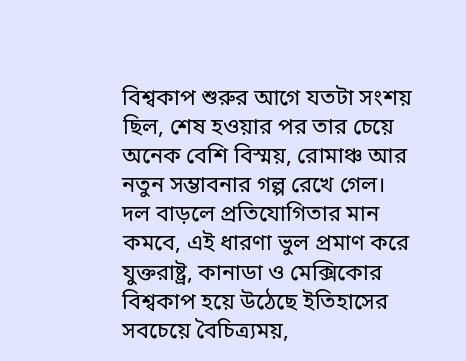বিশ্বকাপ শুরুর আগে যতটা সংশয় ছিল, শেষ হওয়ার পর তার চেয়ে অনেক বেশি বিস্ময়, রোমাঞ্চ আর নতুন সম্ভাবনার গল্প রেখে গেল। দল বাড়লে প্রতিযোগিতার মান কমবে, এই ধারণা ভুল প্রমাণ করে যুক্তরাষ্ট্র, কানাডা ও মেক্সিকোর বিশ্বকাপ হয়ে উঠেছে ইতিহাসের সবচেয়ে বৈচিত্র্যময়,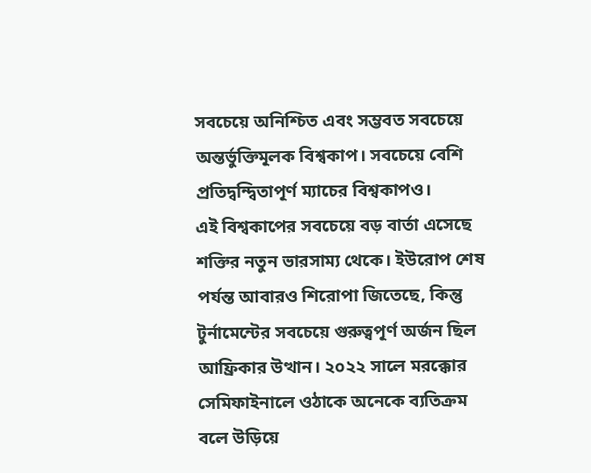সবচেয়ে অনিশ্চিত এবং সম্ভবত সবচেয়ে অন্তর্ভুক্তিমূলক বিশ্বকাপ। সবচেয়ে বেশি প্রতিদ্বন্দ্বিতাপূর্ণ ম্যাচের বিশ্বকাপও।
এই বিশ্বকাপের সবচেয়ে বড় বার্তা এসেছে শক্তির নতুন ভারসাম্য থেকে। ইউরোপ শেষ পর্যন্ত আবারও শিরোপা জিতেছে, কিন্তু টুর্নামেন্টের সবচেয়ে গুরুত্বপূর্ণ অর্জন ছিল আফ্রিকার উত্থান। ২০২২ সালে মরক্কোর সেমিফাইনালে ওঠাকে অনেকে ব্যতিক্রম বলে উড়িয়ে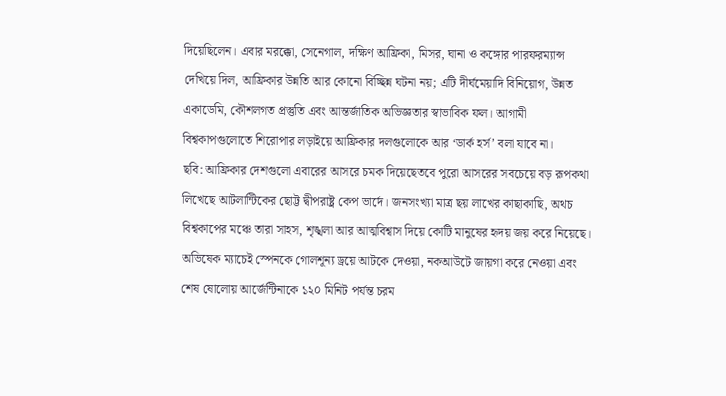দিয়েছিলেন। এবার মরক্কো, সেনেগাল, দক্ষিণ আফ্রিকা, মিসর, ঘানা ও কঙ্গোর পারফরম্যান্স দেখিয়ে দিল, আফ্রিকার উন্নতি আর কোনো বিচ্ছিন্ন ঘটনা নয়; এটি দীর্ঘমেয়াদি বিনিয়োগ, উন্নত একাডেমি, কৌশলগত প্রস্তুতি এবং আন্তর্জাতিক অভিজ্ঞতার স্বাভাবিক ফল। আগামী বিশ্বকাপগুলোতে শিরোপার লড়াইয়ে আফ্রিকার দলগুলোকে আর ‘ডার্ক হর্স’ বলা যাবে না।
ছবি: আফ্রিকার দেশগুলো এবারের আসরে চমক দিয়েছেতবে পুরো আসরের সবচেয়ে বড় রূপকথা লিখেছে আটলান্টিকের ছোট্ট দ্বীপরাষ্ট্র কেপ ভার্দে। জনসংখ্যা মাত্র ছয় লাখের কাছাকাছি, অথচ বিশ্বকাপের মঞ্চে তারা সাহস, শৃঙ্খলা আর আত্মবিশ্বাস দিয়ে কোটি মানুষের হৃদয় জয় করে নিয়েছে। অভিষেক ম্যাচেই স্পেনকে গোলশূন্য ড্রয়ে আটকে দেওয়া, নকআউটে জায়গা করে নেওয়া এবং শেষ ষোলোয় আর্জেন্টিনাকে ১২০ মিনিট পর্যন্ত চরম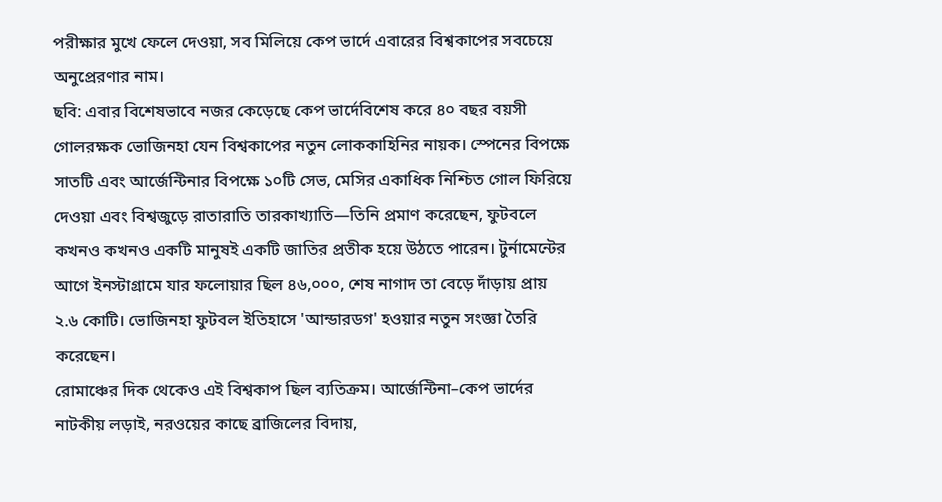পরীক্ষার মুখে ফেলে দেওয়া, সব মিলিয়ে কেপ ভার্দে এবারের বিশ্বকাপের সবচেয়ে অনুপ্রেরণার নাম।
ছবি: এবার বিশেষভাবে নজর কেড়েছে কেপ ভার্দেবিশেষ করে ৪০ বছর বয়সী গোলরক্ষক ভোজিনহা যেন বিশ্বকাপের নতুন লোককাহিনির নায়ক। স্পেনের বিপক্ষে সাতটি এবং আর্জেন্টিনার বিপক্ষে ১০টি সেভ, মেসির একাধিক নিশ্চিত গোল ফিরিয়ে দেওয়া এবং বিশ্বজুড়ে রাতারাতি তারকাখ্যাতি—তিনি প্রমাণ করেছেন, ফুটবলে কখনও কখনও একটি মানুষই একটি জাতির প্রতীক হয়ে উঠতে পারেন। টুর্নামেন্টের আগে ইনস্টাগ্রামে যার ফলোয়ার ছিল ৪৬,০০০, শেষ নাগাদ তা বেড়ে দাঁড়ায় প্রায় ২.৬ কোটি। ভোজিনহা ফুটবল ইতিহাসে 'আন্ডারডগ' হওয়ার নতুন সংজ্ঞা তৈরি করেছেন।
রোমাঞ্চের দিক থেকেও এই বিশ্বকাপ ছিল ব্যতিক্রম। আর্জেন্টিনা–কেপ ভার্দের নাটকীয় লড়াই, নরওয়ের কাছে ব্রাজিলের বিদায়,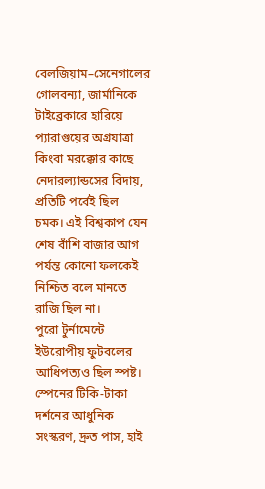বেলজিয়াম–সেনেগালের গোলবন্যা, জার্মানিকে টাইব্রেকারে হারিয়ে প্যারাগুয়ের অগ্রযাত্রা কিংবা মরক্কোর কাছে নেদারল্যান্ডসের বিদায়, প্রতিটি পর্বেই ছিল চমক। এই বিশ্বকাপ যেন শেষ বাঁশি বাজার আগ পর্যন্ত কোনো ফলকেই নিশ্চিত বলে মানতে রাজি ছিল না।
পুরো টুর্নামেন্টে ইউরোপীয় ফুটবলের আধিপত্যও ছিল স্পষ্ট। স্পেনের টিকি-টাকা দর্শনের আধুনিক সংস্করণ, দ্রুত পাস, হাই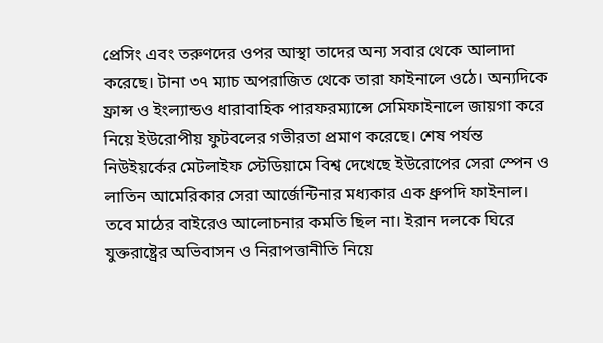প্রেসিং এবং তরুণদের ওপর আস্থা তাদের অন্য সবার থেকে আলাদা করেছে। টানা ৩৭ ম্যাচ অপরাজিত থেকে তারা ফাইনালে ওঠে। অন্যদিকে ফ্রান্স ও ইংল্যান্ডও ধারাবাহিক পারফরম্যান্সে সেমিফাইনালে জায়গা করে নিয়ে ইউরোপীয় ফুটবলের গভীরতা প্রমাণ করেছে। শেষ পর্যন্ত নিউইয়র্কের মেটলাইফ স্টেডিয়ামে বিশ্ব দেখেছে ইউরোপের সেরা স্পেন ও লাতিন আমেরিকার সেরা আর্জেন্টিনার মধ্যকার এক ধ্রুপদি ফাইনাল।
তবে মাঠের বাইরেও আলোচনার কমতি ছিল না। ইরান দলকে ঘিরে যুক্তরাষ্ট্রের অভিবাসন ও নিরাপত্তানীতি নিয়ে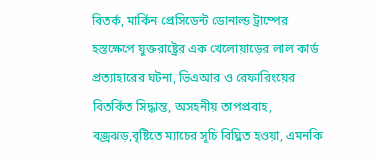বিতর্ক, মার্কিন প্রেসিডেন্ট ডোনাল্ড ট্রাম্পের হস্তক্ষেপে যুক্তরাষ্ট্রের এক খেলোয়াড়ের লাল কার্ড প্রত্যাহারের ঘটনা, ভিএআর ও রেফারিংয়ের বিতর্কিত সিদ্ধান্ত, অসহনীয় তাপপ্রবাহ, বজ্রঝড়,বৃষ্টিতে ম্যাচের সূচি বিঘ্নিত হওয়া, এমনকি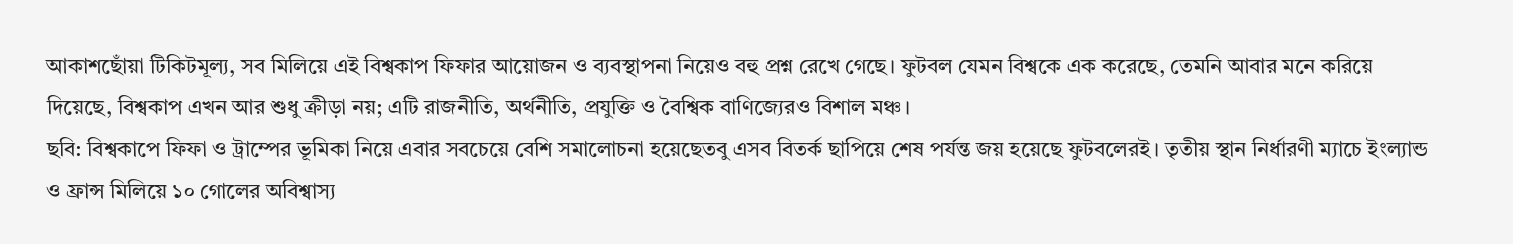আকাশছোঁয়া টিকিটমূল্য, সব মিলিয়ে এই বিশ্বকাপ ফিফার আয়োজন ও ব্যবস্থাপনা নিয়েও বহু প্রশ্ন রেখে গেছে। ফুটবল যেমন বিশ্বকে এক করেছে, তেমনি আবার মনে করিয়ে দিয়েছে, বিশ্বকাপ এখন আর শুধু ক্রীড়া নয়; এটি রাজনীতি, অর্থনীতি, প্রযুক্তি ও বৈশ্বিক বাণিজ্যেরও বিশাল মঞ্চ।
ছবি: বিশ্বকাপে ফিফা ও ট্রাম্পের ভূমিকা নিয়ে এবার সবচেয়ে বেশি সমালোচনা হয়েছেতবু এসব বিতর্ক ছাপিয়ে শেষ পর্যন্ত জয় হয়েছে ফুটবলেরই। তৃতীয় স্থান নির্ধারণী ম্যাচে ইংল্যান্ড ও ফ্রান্স মিলিয়ে ১০ গোলের অবিশ্বাস্য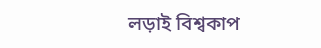লড়াই বিশ্বকাপ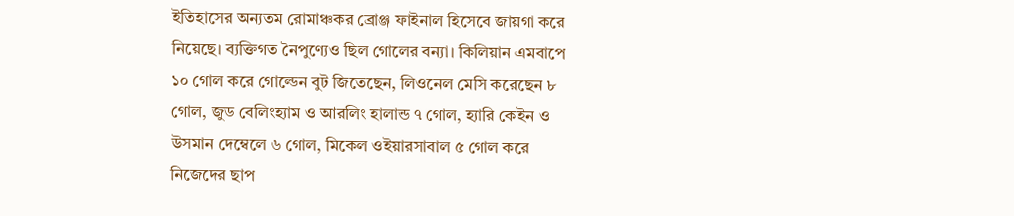ইতিহাসের অন্যতম রোমাঞ্চকর ব্রোঞ্জ ফাইনাল হিসেবে জায়গা করে নিয়েছে। ব্যক্তিগত নৈপুণ্যেও ছিল গোলের বন্যা। কিলিয়ান এমবাপে ১০ গোল করে গোল্ডেন বুট জিতেছেন, লিওনেল মেসি করেছেন ৮ গোল, জুড বেলিংহ্যাম ও আরলিং হালান্ড ৭ গোল, হ্যারি কেইন ও উসমান দেম্বেলে ৬ গোল, মিকেল ওইয়ারসাবাল ৫ গোল করে নিজেদের ছাপ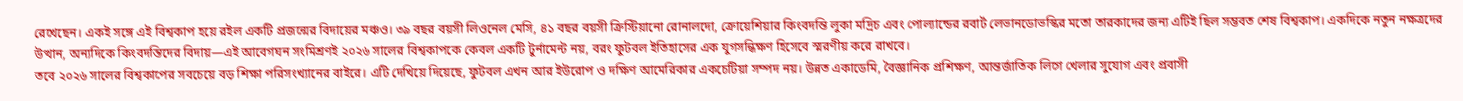রেখেছেন। একই সঙ্গে এই বিশ্বকাপ হয়ে রইল একটি প্রজন্মের বিদায়ের মঞ্চও। ৩৯ বছর বয়সী লিওনেল মেসি, ৪১ বছর বয়সী ক্রিস্টিয়ানো রোনালদো, ক্রোয়েশিয়ার কিংবদন্তি লুকা মদ্রিচ এবং পোল্যান্ডের রবার্ট লেভানডোভস্কির মতো তারকাদের জন্য এটিই ছিল সম্ভবত শেষ বিশ্বকাপ। একদিকে নতুন নক্ষত্রদের উত্থান, অন্যদিকে কিংবদন্তিদের বিদায়—এই আবেগঘন সংমিশ্রণই ২০২৬ সালের বিশ্বকাপকে কেবল একটি টুর্নামেন্ট নয়, বরং ফুটবল ইতিহাসের এক যুগসন্ধিক্ষণ হিসেবে স্মরণীয় করে রাখবে।
তবে ২০২৬ সালের বিশ্বকাপের সবচেয়ে বড় শিক্ষা পরিসংখ্যানের বাইরে। এটি দেখিয়ে দিয়েছে, ফুটবল এখন আর ইউরোপ ও দক্ষিণ আমেরিকার একচেটিয়া সম্পদ নয়। উন্নত একাডেমি, বৈজ্ঞানিক প্রশিক্ষণ, আন্তর্জাতিক লিগে খেলার সুযোগ এবং প্রবাসী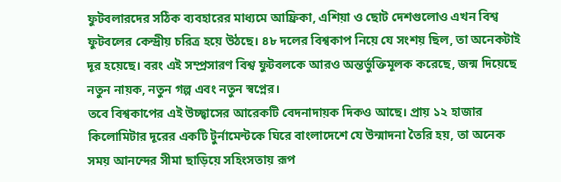ফুটবলারদের সঠিক ব্যবহারের মাধ্যমে আফ্রিকা, এশিয়া ও ছোট দেশগুলোও এখন বিশ্ব ফুটবলের কেন্দ্রীয় চরিত্র হয়ে উঠছে। ৪৮ দলের বিশ্বকাপ নিয়ে যে সংশয় ছিল, তা অনেকটাই দূর হয়েছে। বরং এই সম্প্রসারণ বিশ্ব ফুটবলকে আরও অন্তর্ভুক্তিমূলক করেছে, জন্ম দিয়েছে নতুন নায়ক, নতুন গল্প এবং নতুন স্বপ্নের।
তবে বিশ্বকাপের এই উচ্ছ্বাসের আরেকটি বেদনাদায়ক দিকও আছে। প্রায় ১২ হাজার কিলোমিটার দূরের একটি টুর্নামেন্টকে ঘিরে বাংলাদেশে যে উন্মাদনা তৈরি হয়, তা অনেক সময় আনন্দের সীমা ছাড়িয়ে সহিংসতায় রূপ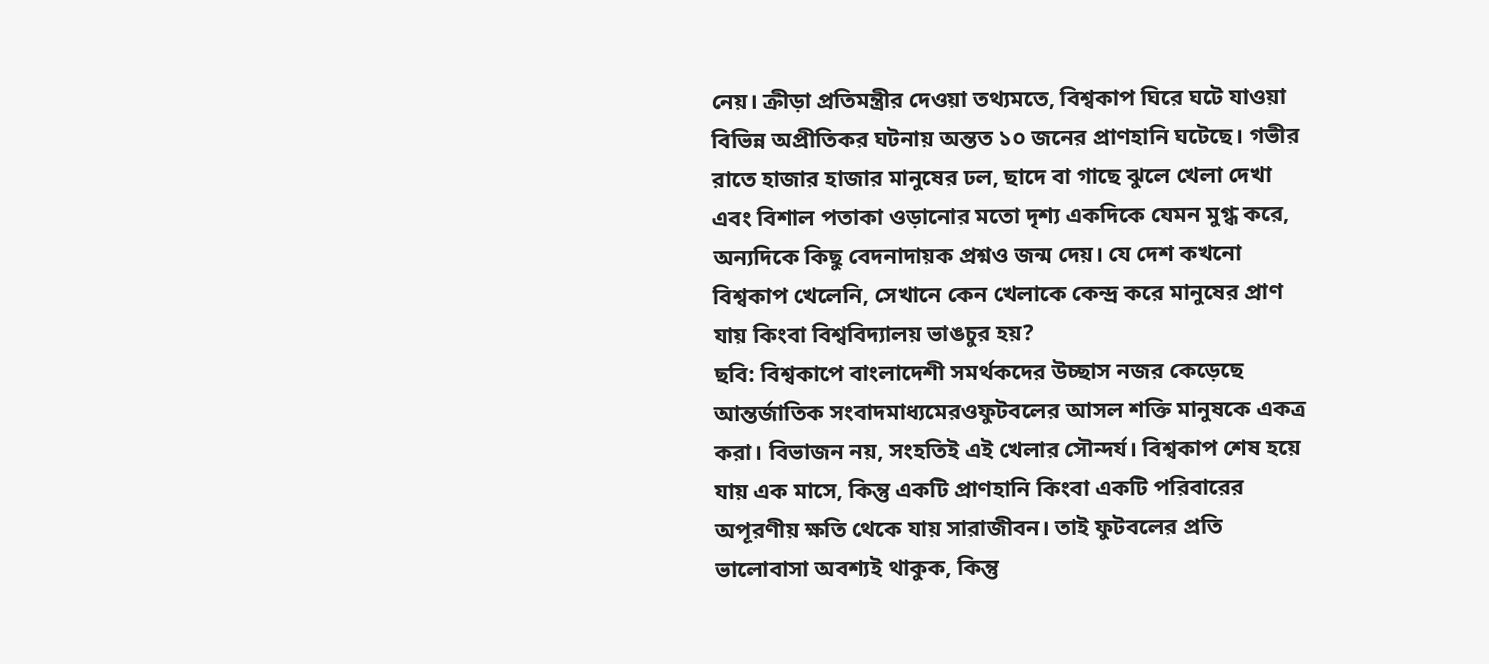নেয়। ক্রীড়া প্রতিমন্ত্রীর দেওয়া তথ্যমতে, বিশ্বকাপ ঘিরে ঘটে যাওয়া বিভিন্ন অপ্রীতিকর ঘটনায় অন্তত ১০ জনের প্রাণহানি ঘটেছে। গভীর রাতে হাজার হাজার মানুষের ঢল, ছাদে বা গাছে ঝুলে খেলা দেখা এবং বিশাল পতাকা ওড়ানোর মতো দৃশ্য একদিকে যেমন মুগ্ধ করে, অন্যদিকে কিছু বেদনাদায়ক প্রশ্নও জন্ম দেয়। যে দেশ কখনো বিশ্বকাপ খেলেনি, সেখানে কেন খেলাকে কেন্দ্র করে মানুষের প্রাণ যায় কিংবা বিশ্ববিদ্যালয় ভাঙচুর হয়?
ছবি: বিশ্বকাপে বাংলাদেশী সমর্থকদের উচ্ছাস নজর কেড়েছে আন্তর্জাতিক সংবাদমাধ্যমেরওফুটবলের আসল শক্তি মানুষকে একত্র করা। বিভাজন নয়, সংহতিই এই খেলার সৌন্দর্য। বিশ্বকাপ শেষ হয়ে যায় এক মাসে, কিন্তু একটি প্রাণহানি কিংবা একটি পরিবারের অপূরণীয় ক্ষতি থেকে যায় সারাজীবন। তাই ফুটবলের প্রতি ভালোবাসা অবশ্যই থাকুক, কিন্তু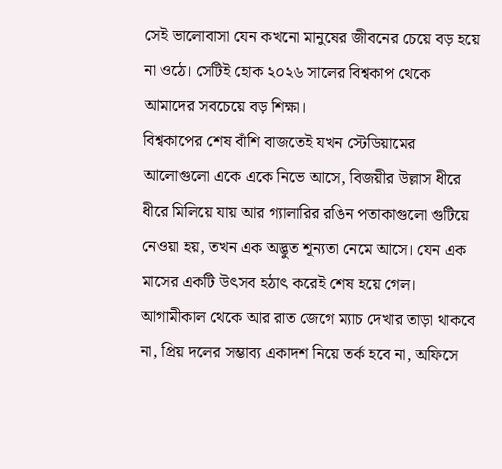সেই ভালোবাসা যেন কখনো মানুষের জীবনের চেয়ে বড় হয়ে না ওঠে। সেটিই হোক ২০২৬ সালের বিশ্বকাপ থেকে আমাদের সবচেয়ে বড় শিক্ষা।
বিশ্বকাপের শেষ বাঁশি বাজতেই যখন স্টেডিয়ামের আলোগুলো একে একে নিভে আসে, বিজয়ীর উল্লাস ধীরে ধীরে মিলিয়ে যায় আর গ্যালারির রঙিন পতাকাগুলো গুটিয়ে নেওয়া হয়, তখন এক অদ্ভুত শূন্যতা নেমে আসে। যেন এক মাসের একটি উৎসব হঠাৎ করেই শেষ হয়ে গেল। আগামীকাল থেকে আর রাত জেগে ম্যাচ দেখার তাড়া থাকবে না, প্রিয় দলের সম্ভাব্য একাদশ নিয়ে তর্ক হবে না, অফিসে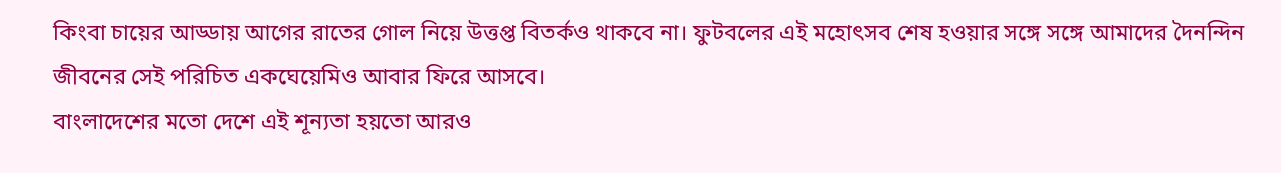কিংবা চায়ের আড্ডায় আগের রাতের গোল নিয়ে উত্তপ্ত বিতর্কও থাকবে না। ফুটবলের এই মহোৎসব শেষ হওয়ার সঙ্গে সঙ্গে আমাদের দৈনন্দিন জীবনের সেই পরিচিত একঘেয়েমিও আবার ফিরে আসবে।
বাংলাদেশের মতো দেশে এই শূন্যতা হয়তো আরও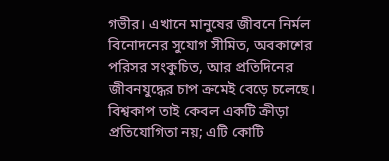গভীর। এখানে মানুষের জীবনে নির্মল বিনোদনের সুযোগ সীমিত, অবকাশের পরিসর সংকুচিত, আর প্রতিদিনের জীবনযুদ্ধের চাপ ক্রমেই বেড়ে চলেছে। বিশ্বকাপ তাই কেবল একটি ক্রীড়া প্রতিযোগিতা নয়; এটি কোটি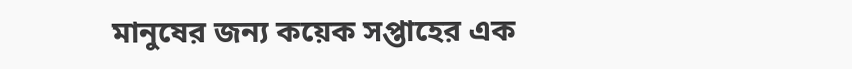মানুষের জন্য কয়েক সপ্তাহের এক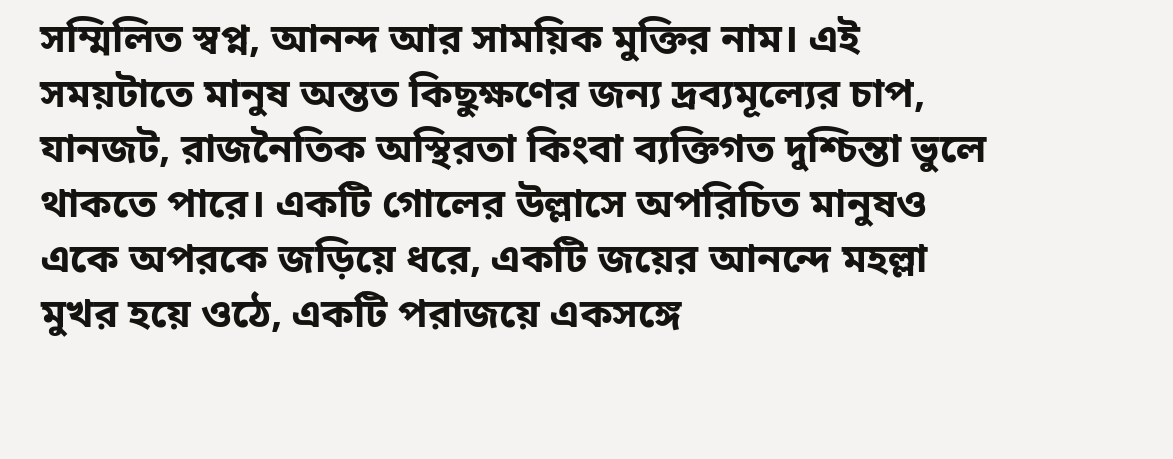সম্মিলিত স্বপ্ন, আনন্দ আর সাময়িক মুক্তির নাম। এই সময়টাতে মানুষ অন্তত কিছুক্ষণের জন্য দ্রব্যমূল্যের চাপ, যানজট, রাজনৈতিক অস্থিরতা কিংবা ব্যক্তিগত দুশ্চিন্তা ভুলে থাকতে পারে। একটি গোলের উল্লাসে অপরিচিত মানুষও একে অপরকে জড়িয়ে ধরে, একটি জয়ের আনন্দে মহল্লা মুখর হয়ে ওঠে, একটি পরাজয়ে একসঙ্গে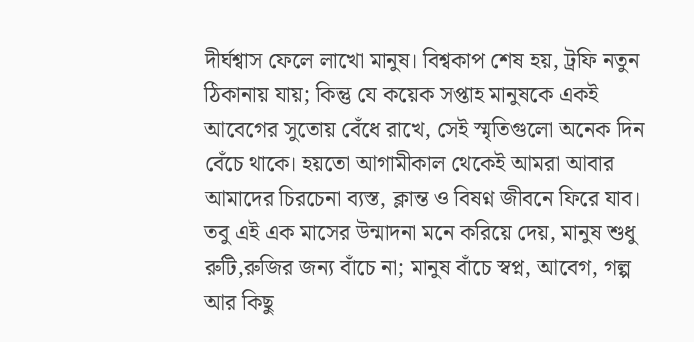দীর্ঘশ্বাস ফেলে লাখো মানুষ। বিশ্বকাপ শেষ হয়, ট্রফি নতুন ঠিকানায় যায়; কিন্তু যে কয়েক সপ্তাহ মানুষকে একই আবেগের সুতোয় বেঁধে রাখে, সেই স্মৃতিগুলো অনেক দিন বেঁচে থাকে। হয়তো আগামীকাল থেকেই আমরা আবার আমাদের চিরচেনা ব্যস্ত, ক্লান্ত ও বিষণ্ন জীবনে ফিরে যাব। তবু এই এক মাসের উন্মাদনা মনে করিয়ে দেয়, মানুষ শুধু রুটি,রুজির জন্য বাঁচে না; মানুষ বাঁচে স্বপ্ন, আবেগ, গল্প আর কিছু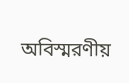অবিস্মরণীয়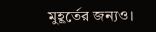মুহূর্তের জন্যও।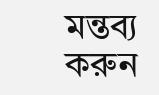মন্তব্য করুন